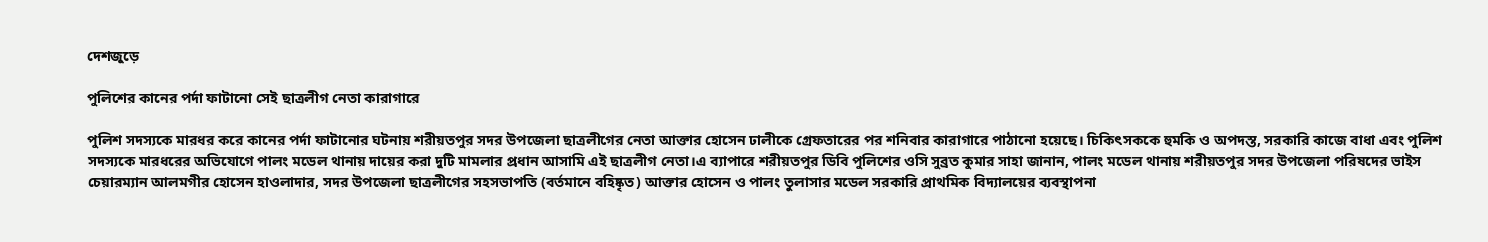দেশজুড়ে

পুলিশের কানের পর্দা ফাটানো সেই ছাত্রলীগ নেতা কারাগারে

পুলিশ সদস্যকে মারধর করে কানের পর্দা ফাটানোর ঘটনায় শরীয়তপুর সদর উপজেলা ছাত্রলীগের নেতা আক্তার হোসেন ঢালীকে গ্রেফতারের পর শনিবার কারাগারে পাঠানো হয়েছে। চিকিৎসককে হুমকি ও অপদস্ত, সরকারি কাজে বাধা এবং পুলিশ সদস্যকে মারধরের অভিযোগে পালং মডেল থানায় দায়ের করা দুটি মামলার প্রধান আসামি এই ছাত্রলীগ নেতা।এ ব্যাপারে শরীয়তপুর ডিবি পুলিশের ওসি সুব্রত কুমার সাহা জানান, পালং মডেল থানায় শরীয়তপুর সদর উপজেলা পরিষদের ভাইস চেয়ারম্যান আলমগীর হোসেন হাওলাদার, সদর উপজেলা ছাত্রলীগের সহসভাপতি (বর্তমানে বহিষ্কৃত) আক্তার হোসেন ও পালং তুলাসার মডেল সরকারি প্রাথমিক বিদ্যালয়ের ব্যবস্থাপনা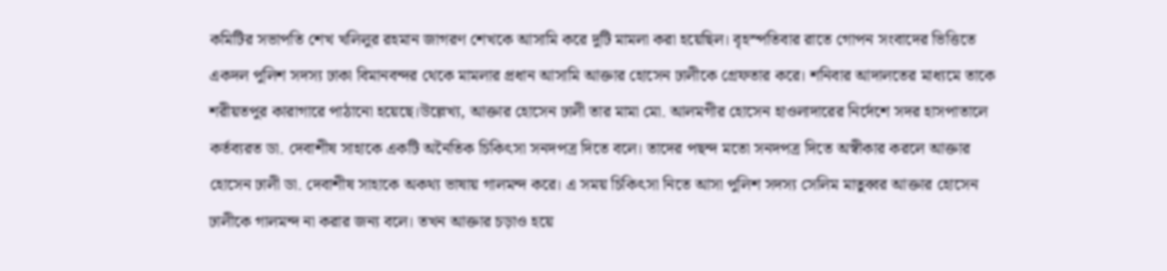কমিটির সভাপতি শেখ খলিলুর রহমান জাগরণ শেখকে আসামি করে দুটি মামলা করা হয়েছিল। বৃহস্পতিবার রাতে গোপন সংবাদের ভিত্তিতে একদল পুলিশ সদস্য ঢাকা বিমানবন্দর থেকে মামলার প্রধান আসামি আক্তার হোসেন ঢালীকে গ্রেফতার করে। শনিবার আদালতের মাধ্যমে তাকে শরীয়তপুর কারাগারে পাঠানো হয়েছে।উল্লেখ্য, আক্তার হোসেন ঢালী তার মামা মো. আলমগীর হোসেন হাওলাদারের নির্দেশে সদর হাসপাতালে কর্তব্যরত ডা. দেবাশীষ সাহাকে একটি অনৈতিক চিকিৎসা সনদপত্র দিতে বলে। তাদের পছন্দ মতো সনদপত্র দিতে অস্বীকার করলে আক্তার হোসেন ঢালী ডা. দেবাশীষ সাহাকে অকথ্য ভাষায় গালমন্দ করে। এ সময় চিকিৎসা নিতে আসা পুলিশ সদস্য সেলিম মাতুব্বর আক্তার হোসেন ঢালীকে গালমন্দ না করার জন্য বলে। তখন আক্তার চড়াও হয়ে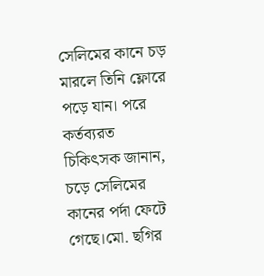সেলিমের কানে চড় মারলে তিনি ফ্লোরে পড়ে যান। পরে কর্তব্যরত চিকিৎসক জানান, চড়ে সেলিমের কানের পর্দা ফেটে গেছে।মো. ছগির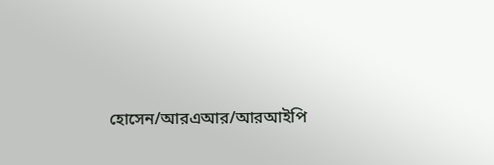হোসেন/আরএআর/আরআইপি